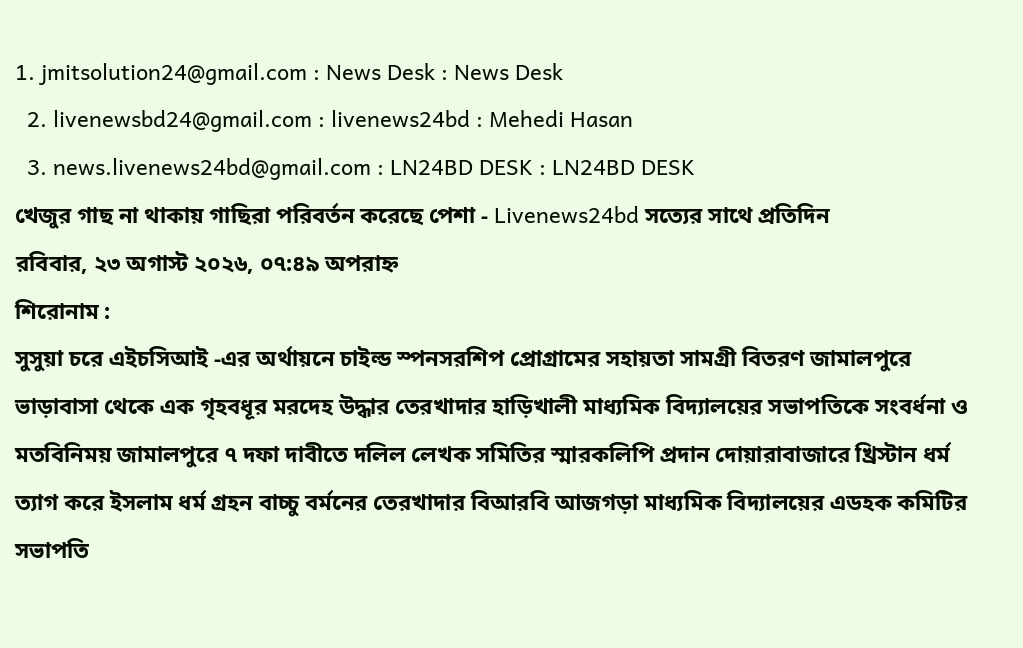1. jmitsolution24@gmail.com : News Desk : News Desk
  2. livenewsbd24@gmail.com : livenews24bd : Mehedi Hasan
  3. news.livenews24bd@gmail.com : LN24BD DESK : LN24BD DESK
খেজুর গাছ না থাকায় গাছিরা পরিবর্তন করেছে পেশা - Livenews24bd সত্যের সাথে প্রতিদিন
রবিবার, ২৩ অগাস্ট ২০২৬, ০৭:৪৯ অপরাহ্ন
শিরোনাম :
সুসুয়া চরে এইচসিআই -এর অর্থায়নে চাইল্ড স্পনসরশিপ প্রোগ্রামের সহায়তা সামগ্রী বিতরণ জামালপুরে ভাড়াবাসা থেকে এক গৃহবধূর মরদেহ উদ্ধার তেরখাদার হাড়িখালী মাধ্যমিক বিদ্যালয়ের সভাপতিকে সংবর্ধনা ও মতবিনিময় জামালপুরে ৭ দফা দাবীতে দলিল লেখক সমিতির স্মারকলিপি প্রদান দোয়ারাবাজারে খ্রিস্টান ধর্ম ত্যাগ করে ইসলাম ধর্ম গ্রহন বাচ্চু বর্মনের তেরখাদার বিআরবি আজগড়া মাধ্যমিক বিদ্যালয়ের এডহক কমিটির সভাপতি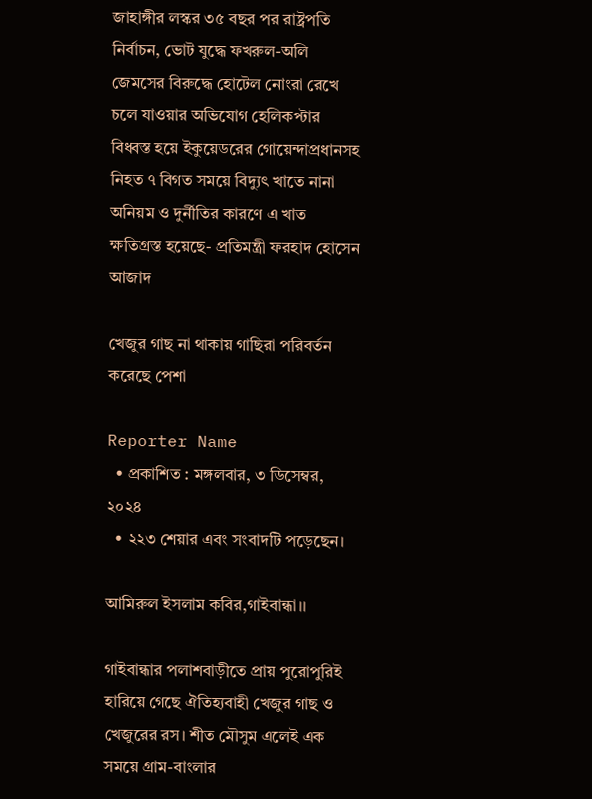জাহাঙ্গীর লস্কর ৩৫ বছর পর রাষ্ট্রপতি নির্বাচন, ভোট যুদ্ধে ফখরুল-অলি জেমসের বিরুদ্ধে হোটেল নোংরা রেখে চলে যাওয়ার অভিযোগ হেলিকপ্টার বিধ্বস্ত হয়ে ইকুয়েডরের গোয়েন্দাপ্রধানসহ নিহত ৭ বিগত সময়ে বিদ্যুৎ খাতে নানা অনিয়ম ও দুর্নীতির কারণে এ খাত ক্ষতিগ্রস্ত হয়েছে- প্রতিমন্ত্রী ফরহাদ হোসেন আজাদ

খেজুর গাছ না থাকায় গাছিরা পরিবর্তন করেছে পেশা

Reporter Name
  • প্রকাশিত : মঙ্গলবার, ৩ ডিসেম্বর, ২০২৪
  • ২২৩ শেয়ার এবং সংবাদটি পড়েছেন।

আমিরুল ইসলাম কবির,গাইবান্ধা।।

গাইবান্ধার পলাশবাড়ীতে প্রায় পুরোপুরিই হারিয়ে গেছে ঐতিহ্যবাহী খেজুর গাছ ও খেজুরের রস। শীত মৌসুম এলেই এক সময়ে গ্রাম-বাংলার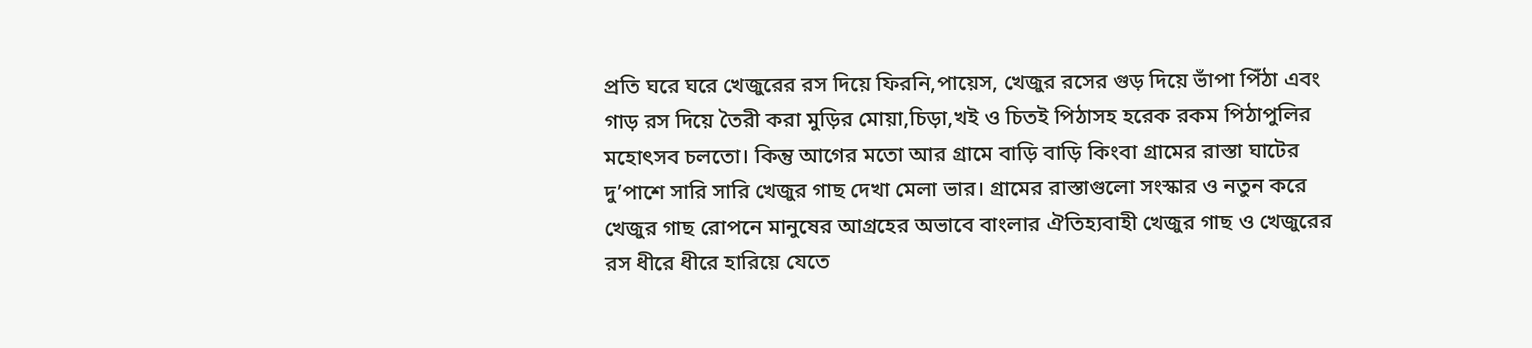প্রতি ঘরে ঘরে খেজুরের রস দিয়ে ফিরনি,পায়েস, খেজুর রসের গুড় দিয়ে ভাঁপা পিঁঠা এবং গাড় রস দিয়ে তৈরী করা মুড়ির মোয়া,চিড়া,খই ও চিতই পিঠাসহ হরেক রকম পিঠাপুলির মহোৎসব চলতো। কিন্তু আগের মতো আর গ্রামে বাড়ি বাড়ি কিংবা গ্রামের রাস্তা ঘাটের দু’পাশে সারি সারি খেজুর গাছ দেখা মেলা ভার। গ্রামের রাস্তাগুলো সংস্কার ও নতুন করে খেজুর গাছ রোপনে মানুষের আগ্রহের অভাবে বাংলার ঐতিহ্যবাহী খেজুর গাছ ও খেজুরের রস ধীরে ধীরে হারিয়ে যেতে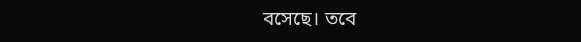বসেছে। তবে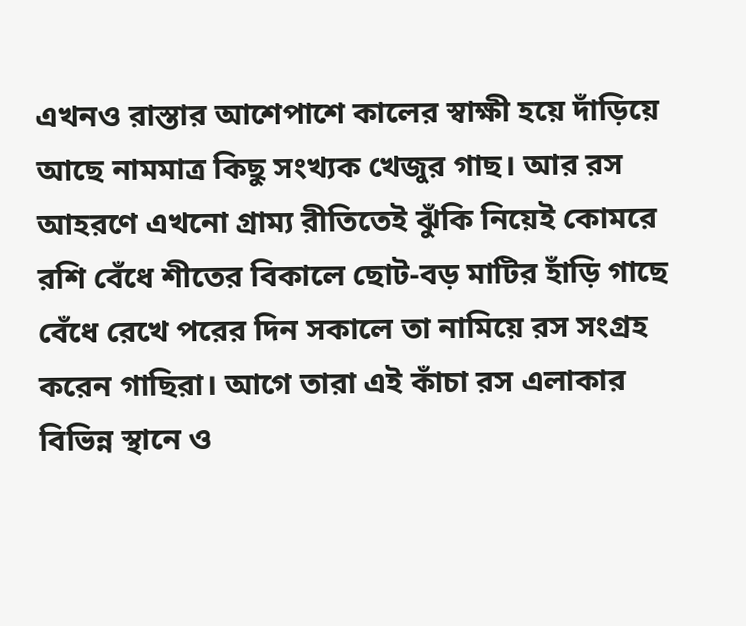এখনও রাস্তার আশেপাশে কালের স্বাক্ষী হয়ে দাঁড়িয়ে আছে নামমাত্র কিছু সংখ্যক খেজুর গাছ। আর রস আহরণে এখনো গ্রাম্য রীতিতেই ঝুঁকি নিয়েই কোমরে রশি বেঁধে শীতের বিকালে ছোট-বড় মাটির হাঁড়ি গাছে বেঁধে রেখে পরের দিন সকালে তা নামিয়ে রস সংগ্রহ করেন গাছিরা। আগে তারা এই কাঁচা রস এলাকার বিভিন্ন স্থানে ও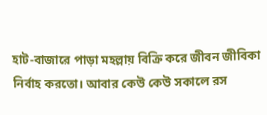হাট-বাজারে পাড়া মহল্লায় বিক্রি করে জীবন জীবিকা নির্বাহ করতো। আবার কেউ কেউ সকালে রস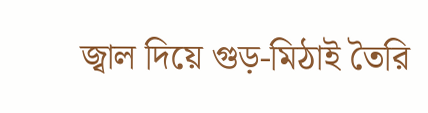জ্বাল দিয়ে গুড়-মিঠাই তৈরি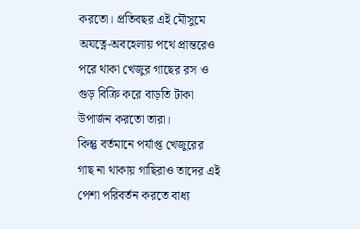করতো। প্রতিবছর এই মৌসুমে অযত্নে-অবহেলায় পথে প্রান্তরেও পরে থাকা খেজুর গাছের রস ও গুড় বিক্রি করে বাড়তি টাকা উপার্জন করতো তারা।
কিন্তু বর্তমানে পর্যাপ্ত খেজুরের গাছ না থাকায় গাছিরাও তাদের এই পেশা পরিবর্তন করতে বাধ্য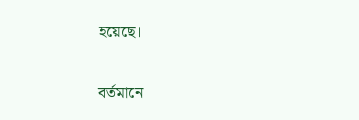হয়েছে।

বর্তমানে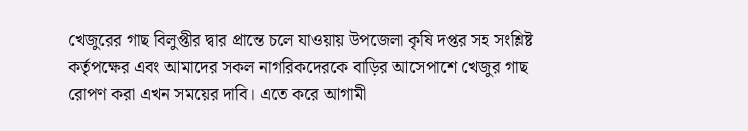খেজুরের গাছ বিলুপ্তীর দ্বার প্রান্তে চলে যাওয়ায় উপজেলা কৃষি দপ্তর সহ সংশ্লিষ্ট কর্তৃপক্ষের এবং আমাদের সকল নাগরিকদেরকে বাড়ির আসেপাশে খেজুর গাছ রোপণ করা এখন সময়ের দাবি। এতে করে আগামী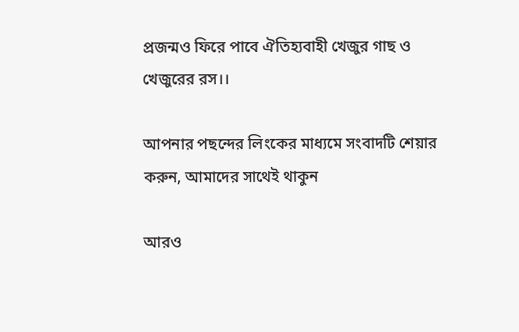প্রজন্মও ফিরে পাবে ঐতিহ্যবাহী খেজুর গাছ ও খেজুরের রস।।

আপনার পছন্দের লিংকের মাধ্যমে সংবাদটি শেয়ার করুন, আমাদের সাথেই থাকুন

আরও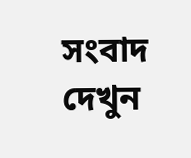সংবাদ দেখুন